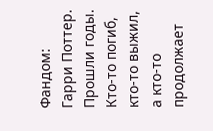Фандом: Гарри Поттер. Прошли годы. Кто-то погиб, кто-то выжил, а кто-то продолжает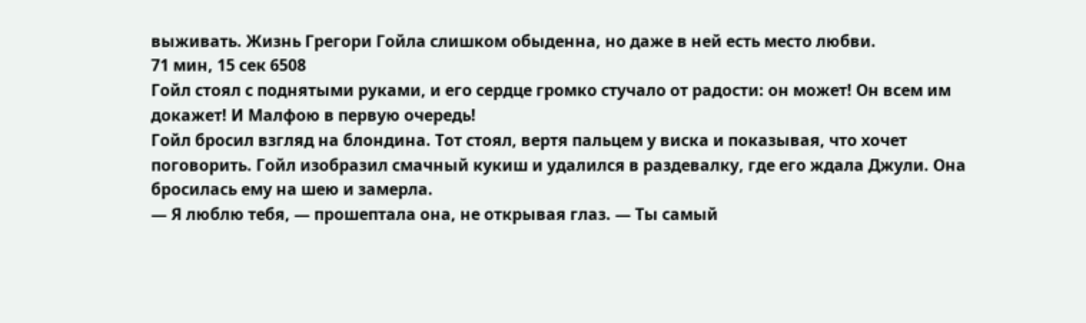выживать. Жизнь Грегори Гойла слишком обыденна, но даже в ней есть место любви.
71 мин, 15 сек 6508
Гойл стоял с поднятыми руками, и его сердце громко стучало от радости: он может! Он всем им докажет! И Малфою в первую очередь!
Гойл бросил взгляд на блондина. Тот стоял, вертя пальцем у виска и показывая, что хочет поговорить. Гойл изобразил смачный кукиш и удалился в раздевалку, где его ждала Джули. Она бросилась ему на шею и замерла.
— Я люблю тебя, — прошептала она, не открывая глаз. — Ты самый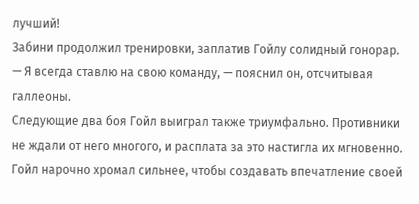лучший!
Забини продолжил тренировки, заплатив Гойлу солидный гонорар.
— Я всегда ставлю на свою команду, — пояснил он, отсчитывая галлеоны.
Следующие два боя Гойл выиграл также триумфально. Противники не ждали от него многого, и расплата за это настигла их мгновенно. Гойл нарочно хромал сильнее, чтобы создавать впечатление своей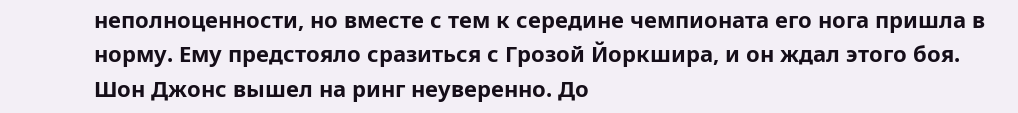неполноценности, но вместе с тем к середине чемпионата его нога пришла в норму. Ему предстояло сразиться с Грозой Йоркшира, и он ждал этого боя.
Шон Джонс вышел на ринг неуверенно. До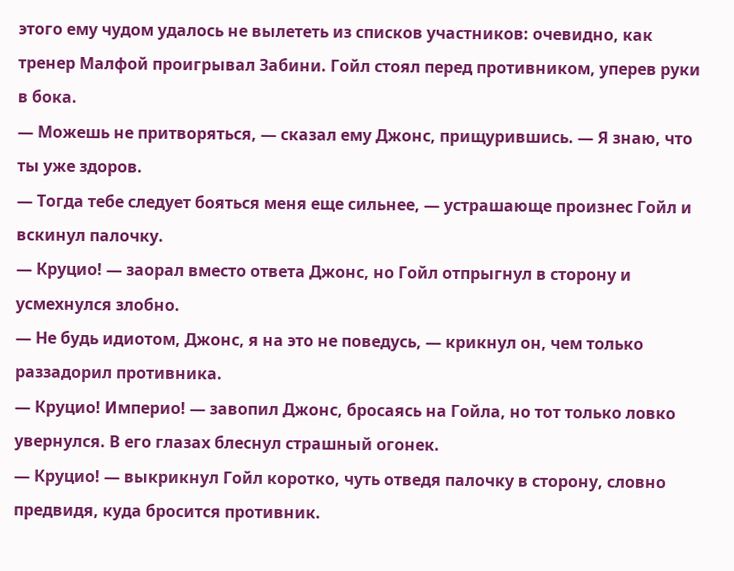этого ему чудом удалось не вылететь из списков участников: очевидно, как тренер Малфой проигрывал Забини. Гойл стоял перед противником, уперев руки в бока.
— Можешь не притворяться, — сказал ему Джонс, прищурившись. — Я знаю, что ты уже здоров.
— Тогда тебе следует бояться меня еще сильнее, — устрашающе произнес Гойл и вскинул палочку.
— Круцио! — заорал вместо ответа Джонс, но Гойл отпрыгнул в сторону и усмехнулся злобно.
— Не будь идиотом, Джонс, я на это не поведусь, — крикнул он, чем только раззадорил противника.
— Круцио! Империо! — завопил Джонс, бросаясь на Гойла, но тот только ловко увернулся. В его глазах блеснул страшный огонек.
— Круцио! — выкрикнул Гойл коротко, чуть отведя палочку в сторону, словно предвидя, куда бросится противник.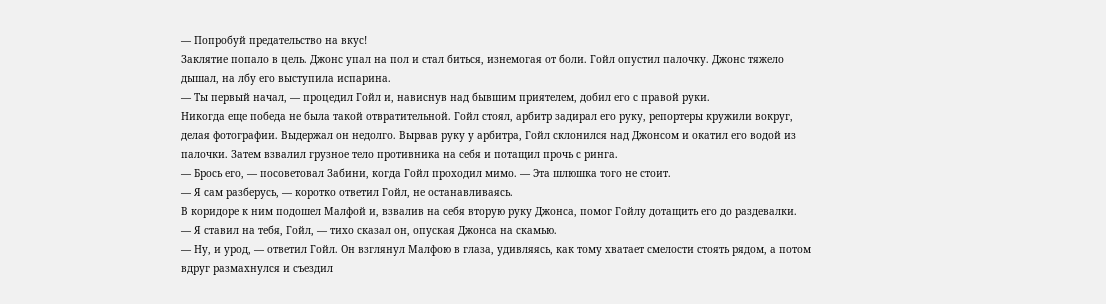— Попробуй предательство на вкус!
Заклятие попало в цель. Джонс упал на пол и стал биться, изнемогая от боли. Гойл опустил палочку. Джонс тяжело дышал, на лбу его выступила испарина.
— Ты первый начал, — процедил Гойл и, нависнув над бывшим приятелем, добил его с правой руки.
Никогда еще победа не была такой отвратительной. Гойл стоял, арбитр задирал его руку, репортеры кружили вокруг, делая фотографии. Выдержал он недолго. Вырвав руку у арбитра, Гойл склонился над Джонсом и окатил его водой из палочки. Затем взвалил грузное тело противника на себя и потащил прочь с ринга.
— Брось его, — посоветовал Забини, когда Гойл проходил мимо. — Эта шлюшка того не стоит.
— Я сам разберусь, — коротко ответил Гойл, не останавливаясь.
В коридоре к ним подошел Малфой и, взвалив на себя вторую руку Джонса, помог Гойлу дотащить его до раздевалки.
— Я ставил на тебя, Гойл, — тихо сказал он, опуская Джонса на скамью.
— Ну, и урод, — ответил Гойл. Он взглянул Малфою в глаза, удивляясь, как тому хватает смелости стоять рядом, а потом вдруг размахнулся и съездил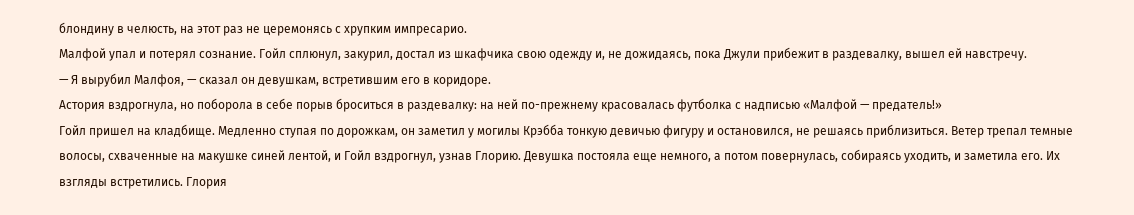блондину в челюсть, на этот раз не церемонясь с хрупким импресарио.
Малфой упал и потерял сознание. Гойл сплюнул, закурил, достал из шкафчика свою одежду и, не дожидаясь, пока Джули прибежит в раздевалку, вышел ей навстречу.
— Я вырубил Малфоя, — сказал он девушкам, встретившим его в коридоре.
Астория вздрогнула, но поборола в себе порыв броситься в раздевалку: на ней по-прежнему красовалась футболка с надписью «Малфой — предатель!»
Гойл пришел на кладбище. Медленно ступая по дорожкам, он заметил у могилы Крэбба тонкую девичью фигуру и остановился, не решаясь приблизиться. Ветер трепал темные волосы, схваченные на макушке синей лентой, и Гойл вздрогнул, узнав Глорию. Девушка постояла еще немного, а потом повернулась, собираясь уходить, и заметила его. Их взгляды встретились. Глория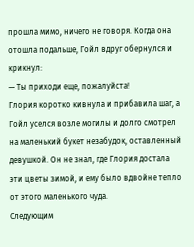прошла мимо, ничего не говоря. Когда она отошла подальше, Гойл вдруг обернулся и крикнул:
— Ты приходи еще, пожалуйста!
Глория коротко кивнула и прибавила шаг, а Гойл уселся возле могилы и долго смотрел на маленький букет незабудок, оставленный девушкой. Он не знал, где Глория достала эти цветы зимой, и ему было вдвойне тепло от этого маленького чуда.
Следующим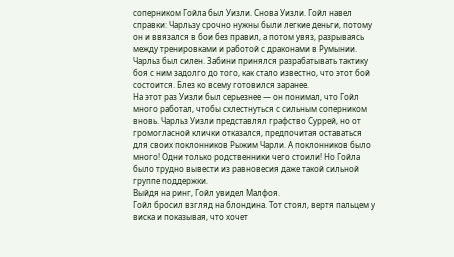соперником Гойла был Уизли. Снова Уизли. Гойл навел справки: Чарльзу срочно нужны были легкие деньги, потому он и ввязался в бои без правил, а потом увяз, разрываясь между тренировками и работой с драконами в Румынии. Чарльз был силен. Забини принялся разрабатывать тактику боя с ним задолго до того, как стало известно, что этот бой состоится. Блез ко всему готовился заранее.
На этот раз Уизли был серьезнее — он понимал, что Гойл много работал, чтобы схлестнуться с сильным соперником вновь. Чарльз Уизли представлял графство Суррей, но от громогласной клички отказался, предпочитая оставаться для своих поклонников Рыжим Чарли. А поклонников было много! Одни только родственники чего стоили! Но Гойла было трудно вывести из равновесия даже такой сильной группе поддержки.
Выйдя на ринг, Гойл увидел Малфоя.
Гойл бросил взгляд на блондина. Тот стоял, вертя пальцем у виска и показывая, что хочет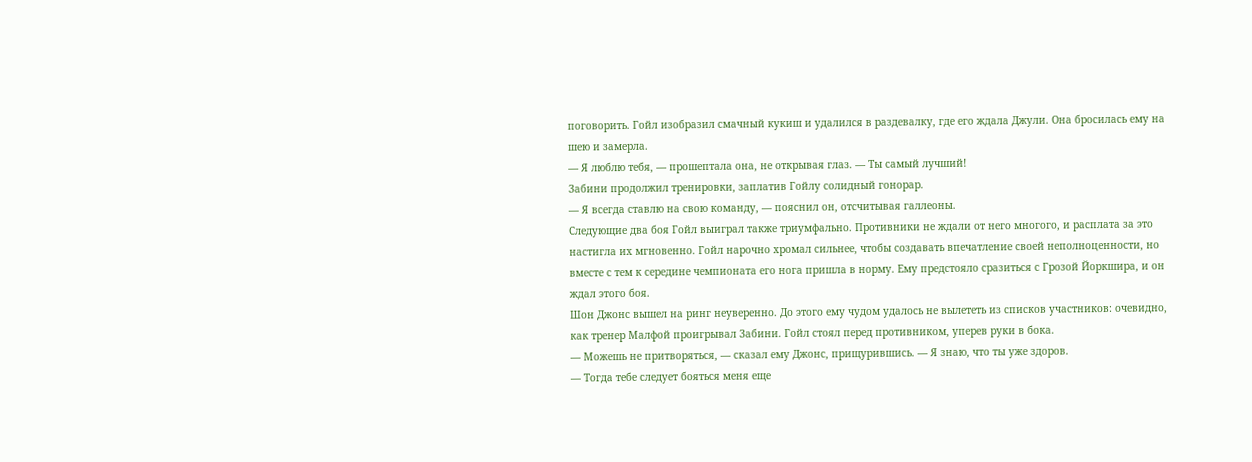поговорить. Гойл изобразил смачный кукиш и удалился в раздевалку, где его ждала Джули. Она бросилась ему на шею и замерла.
— Я люблю тебя, — прошептала она, не открывая глаз. — Ты самый лучший!
Забини продолжил тренировки, заплатив Гойлу солидный гонорар.
— Я всегда ставлю на свою команду, — пояснил он, отсчитывая галлеоны.
Следующие два боя Гойл выиграл также триумфально. Противники не ждали от него многого, и расплата за это настигла их мгновенно. Гойл нарочно хромал сильнее, чтобы создавать впечатление своей неполноценности, но вместе с тем к середине чемпионата его нога пришла в норму. Ему предстояло сразиться с Грозой Йоркшира, и он ждал этого боя.
Шон Джонс вышел на ринг неуверенно. До этого ему чудом удалось не вылететь из списков участников: очевидно, как тренер Малфой проигрывал Забини. Гойл стоял перед противником, уперев руки в бока.
— Можешь не притворяться, — сказал ему Джонс, прищурившись. — Я знаю, что ты уже здоров.
— Тогда тебе следует бояться меня еще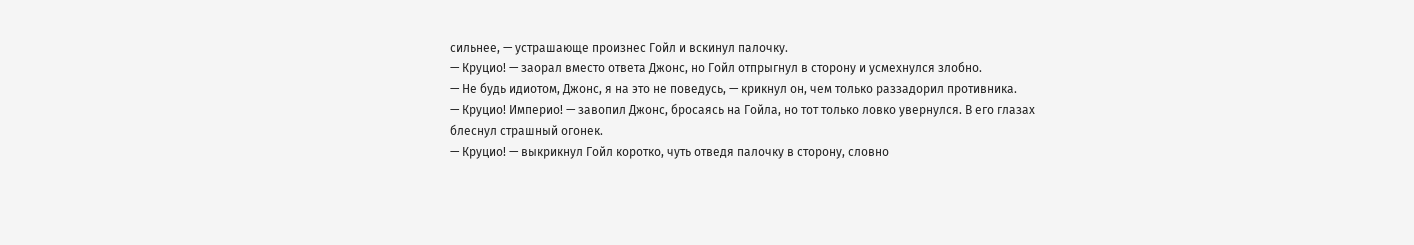сильнее, — устрашающе произнес Гойл и вскинул палочку.
— Круцио! — заорал вместо ответа Джонс, но Гойл отпрыгнул в сторону и усмехнулся злобно.
— Не будь идиотом, Джонс, я на это не поведусь, — крикнул он, чем только раззадорил противника.
— Круцио! Империо! — завопил Джонс, бросаясь на Гойла, но тот только ловко увернулся. В его глазах блеснул страшный огонек.
— Круцио! — выкрикнул Гойл коротко, чуть отведя палочку в сторону, словно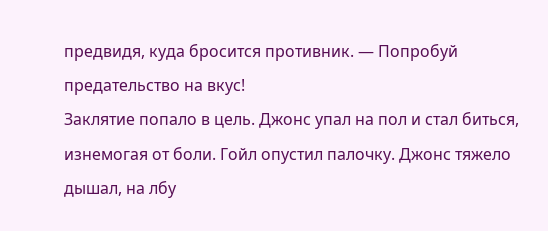предвидя, куда бросится противник. — Попробуй предательство на вкус!
Заклятие попало в цель. Джонс упал на пол и стал биться, изнемогая от боли. Гойл опустил палочку. Джонс тяжело дышал, на лбу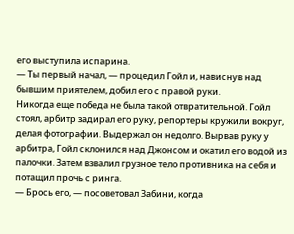его выступила испарина.
— Ты первый начал, — процедил Гойл и, нависнув над бывшим приятелем, добил его с правой руки.
Никогда еще победа не была такой отвратительной. Гойл стоял, арбитр задирал его руку, репортеры кружили вокруг, делая фотографии. Выдержал он недолго. Вырвав руку у арбитра, Гойл склонился над Джонсом и окатил его водой из палочки. Затем взвалил грузное тело противника на себя и потащил прочь с ринга.
— Брось его, — посоветовал Забини, когда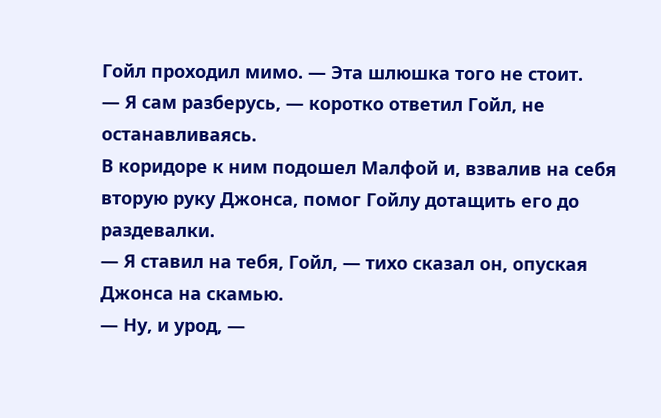Гойл проходил мимо. — Эта шлюшка того не стоит.
— Я сам разберусь, — коротко ответил Гойл, не останавливаясь.
В коридоре к ним подошел Малфой и, взвалив на себя вторую руку Джонса, помог Гойлу дотащить его до раздевалки.
— Я ставил на тебя, Гойл, — тихо сказал он, опуская Джонса на скамью.
— Ну, и урод, —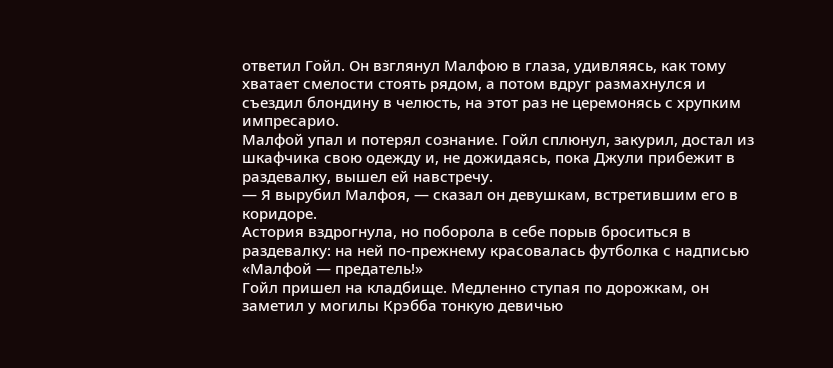ответил Гойл. Он взглянул Малфою в глаза, удивляясь, как тому хватает смелости стоять рядом, а потом вдруг размахнулся и съездил блондину в челюсть, на этот раз не церемонясь с хрупким импресарио.
Малфой упал и потерял сознание. Гойл сплюнул, закурил, достал из шкафчика свою одежду и, не дожидаясь, пока Джули прибежит в раздевалку, вышел ей навстречу.
— Я вырубил Малфоя, — сказал он девушкам, встретившим его в коридоре.
Астория вздрогнула, но поборола в себе порыв броситься в раздевалку: на ней по-прежнему красовалась футболка с надписью «Малфой — предатель!»
Гойл пришел на кладбище. Медленно ступая по дорожкам, он заметил у могилы Крэбба тонкую девичью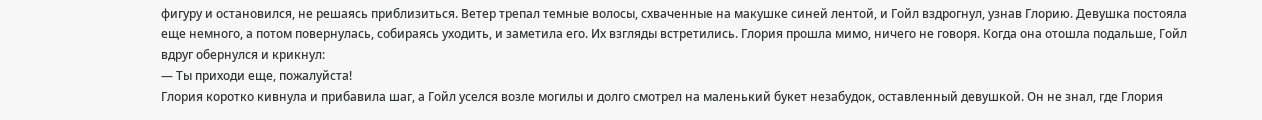фигуру и остановился, не решаясь приблизиться. Ветер трепал темные волосы, схваченные на макушке синей лентой, и Гойл вздрогнул, узнав Глорию. Девушка постояла еще немного, а потом повернулась, собираясь уходить, и заметила его. Их взгляды встретились. Глория прошла мимо, ничего не говоря. Когда она отошла подальше, Гойл вдруг обернулся и крикнул:
— Ты приходи еще, пожалуйста!
Глория коротко кивнула и прибавила шаг, а Гойл уселся возле могилы и долго смотрел на маленький букет незабудок, оставленный девушкой. Он не знал, где Глория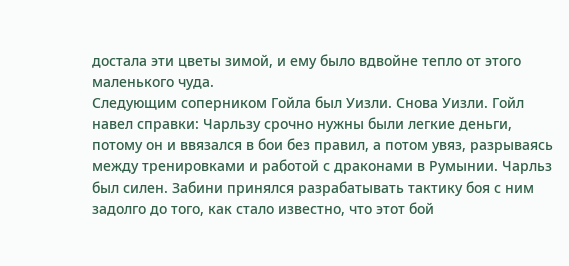достала эти цветы зимой, и ему было вдвойне тепло от этого маленького чуда.
Следующим соперником Гойла был Уизли. Снова Уизли. Гойл навел справки: Чарльзу срочно нужны были легкие деньги, потому он и ввязался в бои без правил, а потом увяз, разрываясь между тренировками и работой с драконами в Румынии. Чарльз был силен. Забини принялся разрабатывать тактику боя с ним задолго до того, как стало известно, что этот бой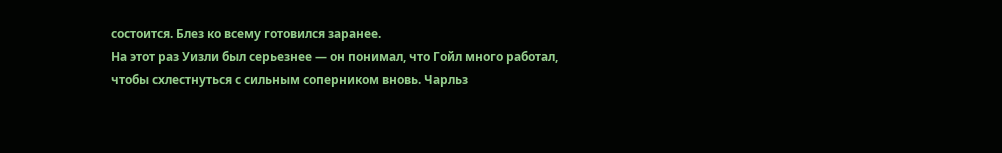состоится. Блез ко всему готовился заранее.
На этот раз Уизли был серьезнее — он понимал, что Гойл много работал, чтобы схлестнуться с сильным соперником вновь. Чарльз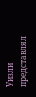Уизли представлял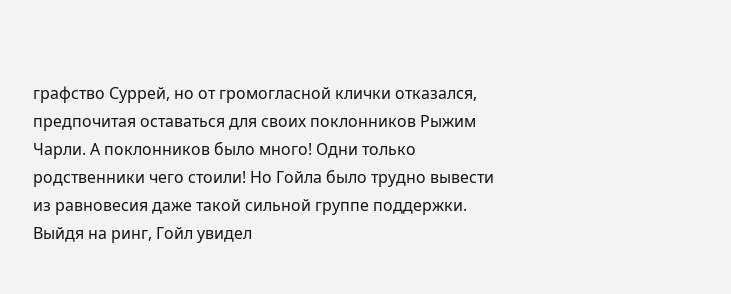графство Суррей, но от громогласной клички отказался, предпочитая оставаться для своих поклонников Рыжим Чарли. А поклонников было много! Одни только родственники чего стоили! Но Гойла было трудно вывести из равновесия даже такой сильной группе поддержки.
Выйдя на ринг, Гойл увидел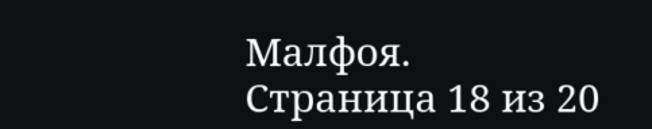Малфоя.
Страница 18 из 20